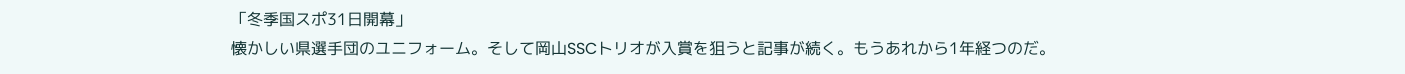「冬季国スポ31日開幕」
懐かしい県選手団のユニフォーム。そして岡山SSCトリオが入賞を狙うと記事が続く。もうあれから1年経つのだ。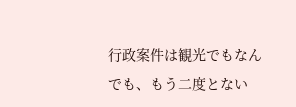行政案件は観光でもなんでも、もう二度とない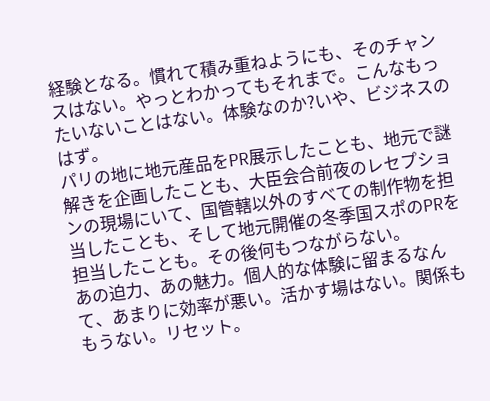経験となる。慣れて積み重ねようにも、そのチャンスはない。やっとわかってもそれまで。こんなもったいないことはない。体験なのか?いや、ビジネスのはず。
パリの地に地元産品をPR展示したことも、地元で謎解きを企画したことも、大臣会合前夜のレセプションの現場にいて、国管轄以外のすべての制作物を担当したことも、そして地元開催の冬季国スポのPRを担当したことも。その後何もつながらない。
あの迫力、あの魅力。個人的な体験に留まるなんて、あまりに効率が悪い。活かす場はない。関係ももうない。リセット。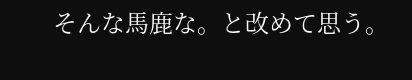そんな馬鹿な。と改めて思う。